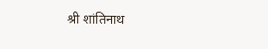श्री शांतिनाथ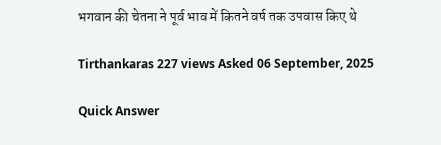भगवान की चेतना ने पूर्व भाव में कितने वर्ष तक उपवास किए थे

Tirthankaras 227 views Asked 06 September, 2025

Quick Answer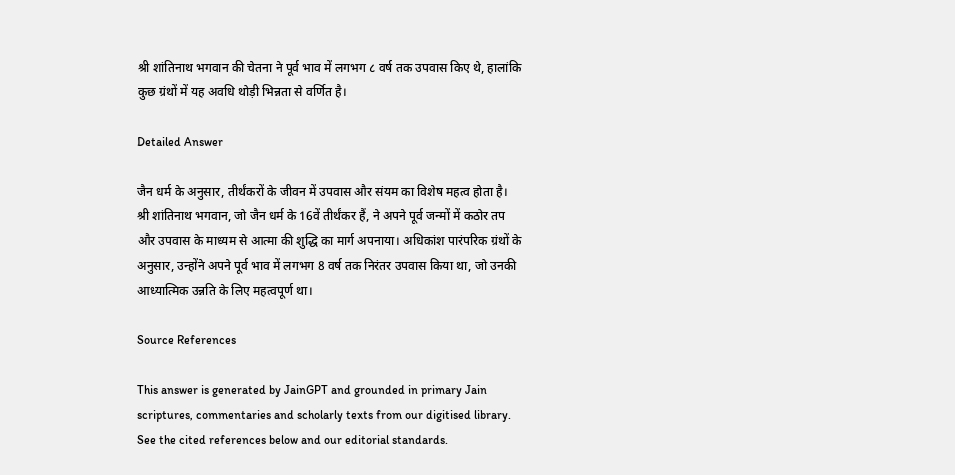श्री शांतिनाथ भगवान की चेतना ने पूर्व भाव में लगभग ८ वर्ष तक उपवास किए थे, हालांकि कुछ ग्रंथों में यह अवधि थोड़ी भिन्नता से वर्णित है।

Detailed Answer

जैन धर्म के अनुसार, तीर्थंकरों के जीवन में उपवास और संयम का विशेष महत्व होता है। श्री शांतिनाथ भगवान, जो जैन धर्म के 16वें तीर्थंकर हैं, ने अपने पूर्व जन्मों में कठोर तप और उपवास के माध्यम से आत्मा की शुद्धि का मार्ग अपनाया। अधिकांश पारंपरिक ग्रंथों के अनुसार, उन्होंने अपने पूर्व भाव में लगभग 8 वर्ष तक निरंतर उपवास किया था, जो उनकी आध्यात्मिक उन्नति के लिए महत्वपूर्ण था।

Source References

This answer is generated by JainGPT and grounded in primary Jain scriptures, commentaries and scholarly texts from our digitised library. See the cited references below and our editorial standards.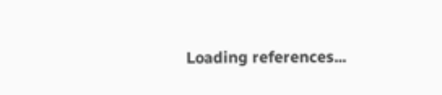Loading references...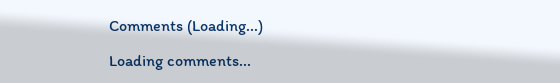Comments (Loading...)

Loading comments...